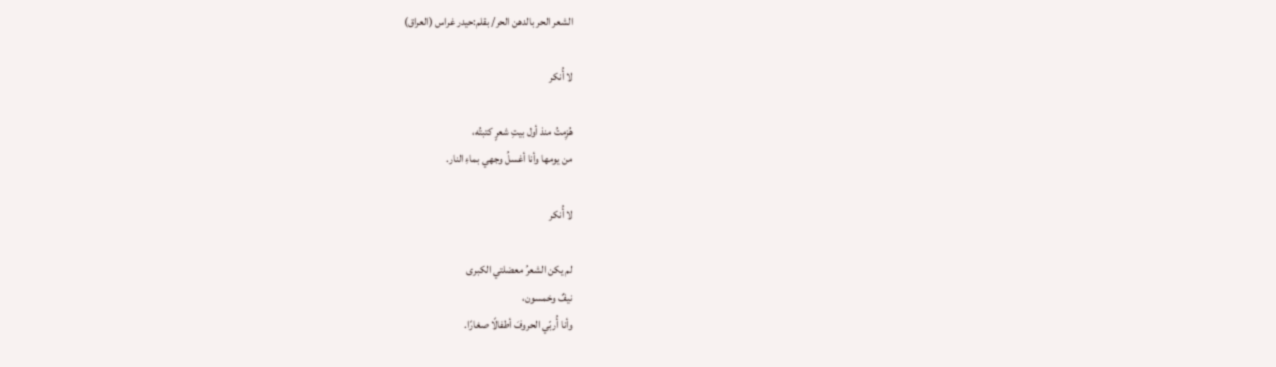الشعر الحر بالدهن الحر/ بقلم:حيدر غراس (العراق)

لا أُنكر

هُزِمتُ منذ أول بيتِ شعرٍ كتبتُه،
من يومها وأنا أغسلُ وجهي بماءِ النار.

لا أُنكر

لم يكن الشعرُ معضلتي الكبرى
نيفٌ وخمسون،
وأنا أُربّي الحروفَ أطفالًا صغارًا.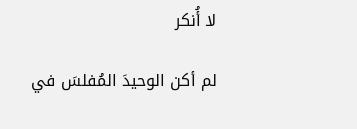لا أُنكر

لم أكن الوحيدَ المُفلسَ في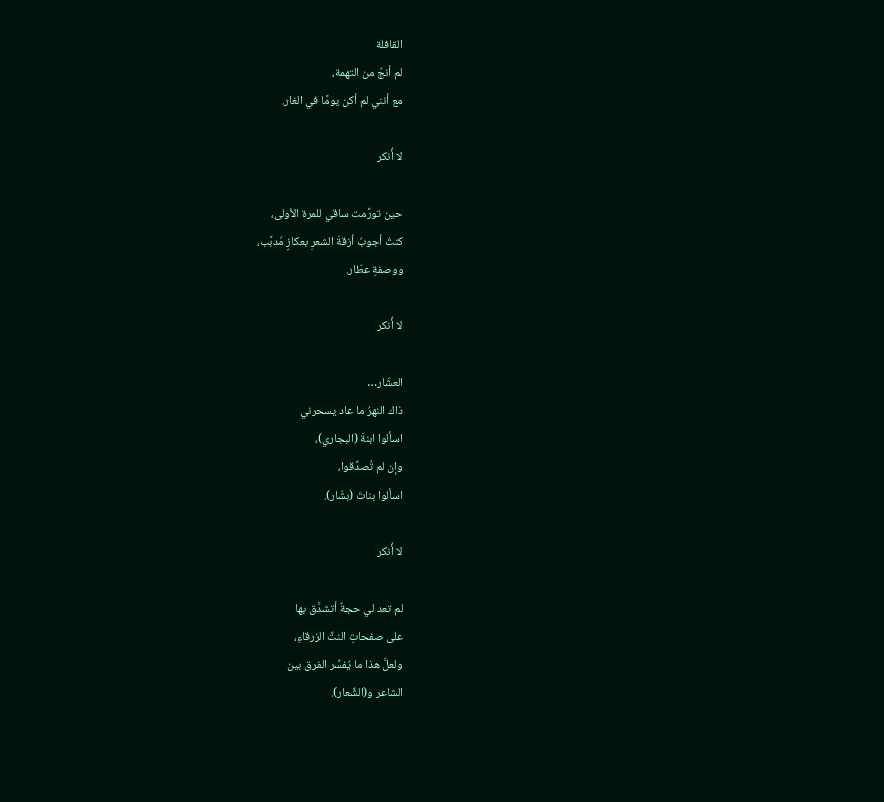القافلة
لم أنجُ من التهمة،
مع أنني لم أكن يومًا في الغار.

لا أُنكر

حين تورَّمت ساقي للمرة الأولى،
كنتُ أجوبُ أزقةَ الشعرِ بعكازٍ مُدبَّب،
ووصفةِ عطّار.

لا أُنكر

العشّار…
ذاك النهرُ ما عاد يسحرني
اسألوا ابنةَ (البجاري)،
وإن لم تُصدِّقوا،
اسألوا بناتَ (بشّار).

لا أُنكر

لم تعد لي حجةٌ أتشدَّق بها
على صفحاتِ النتِّ الزرقاءِ،
ولعلَّ هذا ما يُفسِّر الفرق بين
الشاعر و(الشِّعار).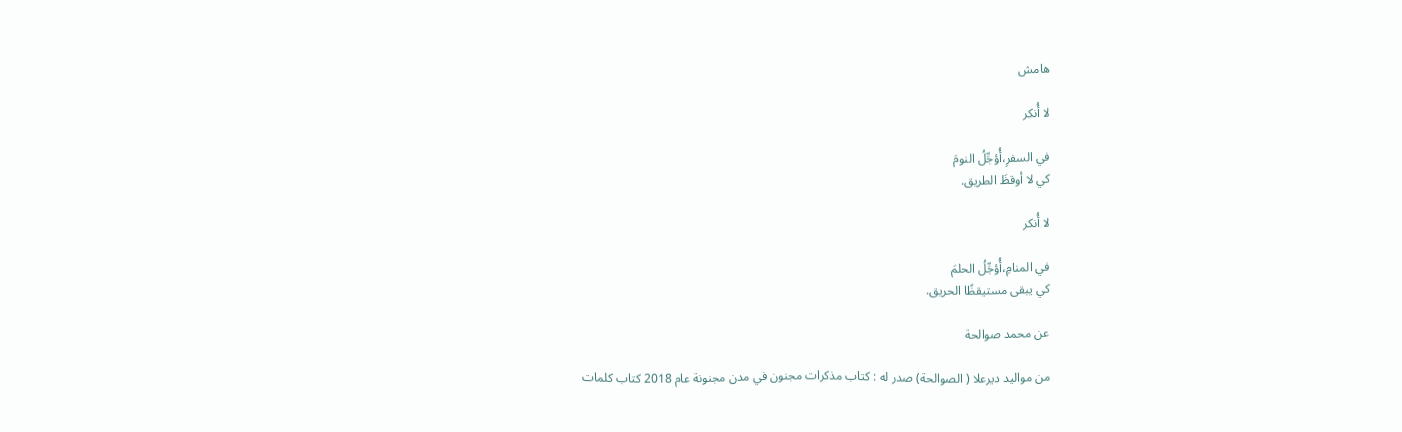هامش

لا أُنكر

في السفرِ،أُؤجِّلُ النومَ
كي لا أوقظَ الطريق.

لا أُنكر

في المنامِ،أُؤجِّلُ الحلمَ
كي يبقى مستيقظًا الحريق.

عن محمد صوالحة

من مواليد ديرعلا ( الصوالحة) صدر له : كتاب مذكرات مجنون في مدن مجنونة عام 2018 كتاب كلمات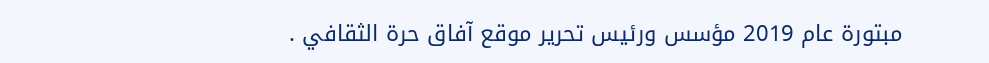مبتورة عام 2019 مؤسس ورئيس تحرير موقع آفاق حرة الثقافي .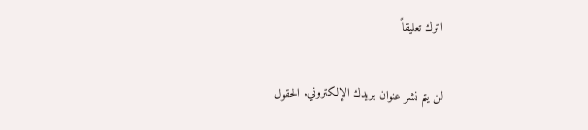اترك تعليقاً

لن يتم نشر عنوان بريدك الإلكتروني. الحقول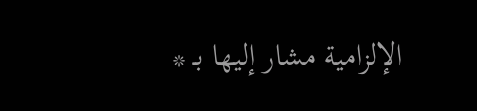الإلزامية مشار إليها بـ *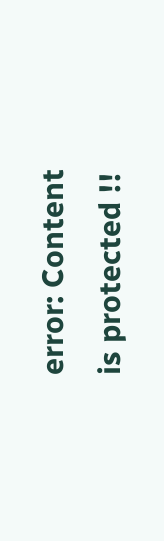error: Content is protected !!